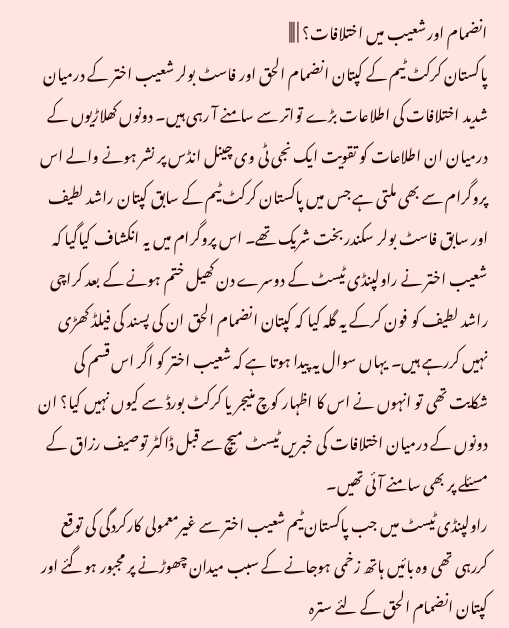انضمام اور شعیب میں اختلافات؟ | |||
پاکستان کرکٹ ٹیم کے کپتان انضمام الحق اور فاسٹ بولر شعیب اختر کے درمیان شدید اختلافات کی اطلاعات بڑے تواتر سے سامنے آ رہی ہیں۔ دونوں کھلاڑیوں کے درمیان ان اطلاعات کو تقویت ایک نجی ٹی وی چینل انڈس پر نشر ہونے والے اس پروگرام سے بھی ملتی ہے جس میں پاکستان کرکٹ ٹیم کے سابق کپتان راشد لطیف اور سابق فاسٹ بولر سکندر بخت شریک تھے۔ اس پروگرام میں یہ انکشاف کیاگیا کہ شعیب اختر نے راولپنڈی ٹیسٹ کے دوسرے دن کھیل ختم ہونے کے بعد کراچی راشد لطیف کو فون کرکے یہ گلہ کیا کہ کپتان انضمام الحق ان کی پسند کی فیلڈ کھڑی نہیں کررہے ہیں۔ یہاں سوال یہ پیدا ہوتا ہے کہ شعیب اختر کو اگر اس قسم کی شکایت تھی تو انہوں نے اس کا اظہار کوچ منیجر یا کرکٹ بورڈ سے کیوں نہیں کیا؟ ان دونوں کے درمیان اختلافات کی خبریں ٹیسٹ میچ سے قبل ڈاکٹر توصیف رزاق کے مسئلے پر بھی سامنے آئی تھیں۔
راولپنڈی ٹیسٹ میں جب پاکستان ٹیم شعیب اختر سے غیرمعمولی کارکردگی کی توقع کررہی تھی وہ بائیں ہاتھ زخمی ہوجانے کے سبب میدان چھوڑنے پر مجبور ہوگئے اور کپتان انضمام الحق کے لئے سترہ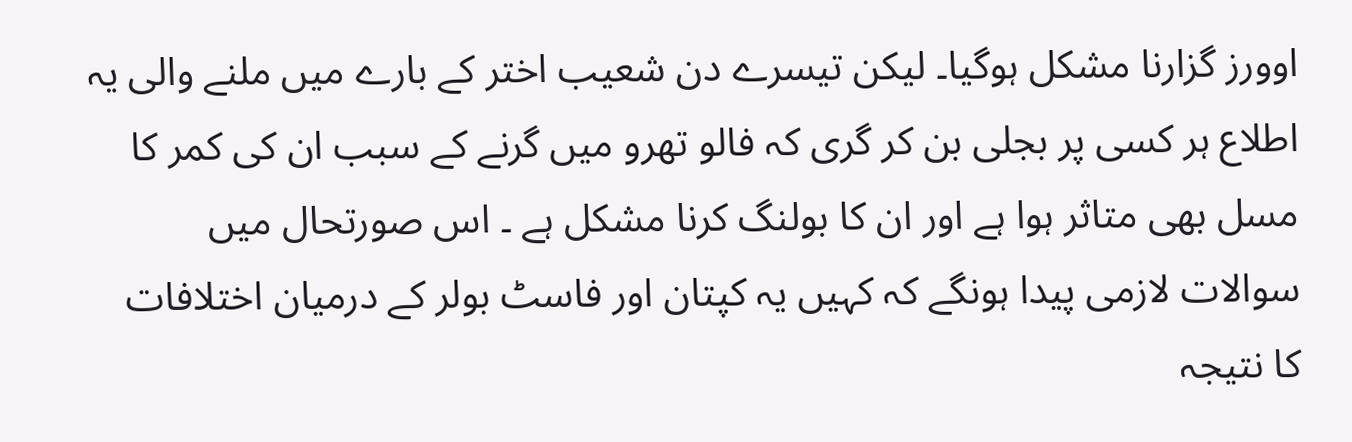اوورز گزارنا مشکل ہوگیا۔ لیکن تیسرے دن شعیب اختر کے بارے میں ملنے والی یہ اطلاع ہر کسی پر بجلی بن کر گری کہ فالو تھرو میں گرنے کے سبب ان کی کمر کا مسل بھی متاثر ہوا ہے اور ان کا بولنگ کرنا مشکل ہے ۔ اس صورتحال میں سوالات لازمی پیدا ہونگے کہ کہیں یہ کپتان اور فاسٹ بولر کے درمیان اختلافات کا نتیجہ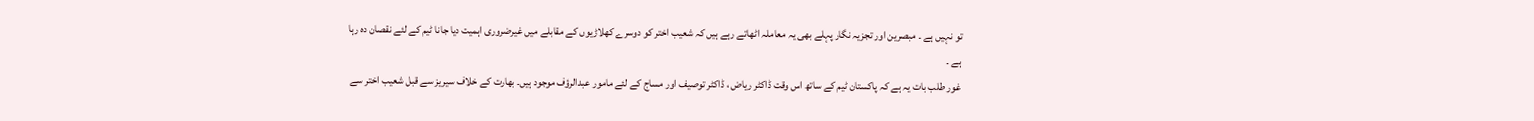تو نہیں ہے ۔ مبصرین اور تجزیہ نگار پہلے بھی یہ معاملہ اٹھاتے رہے ہیں کہ شعیب اختر کو دوسرے کھلاڑیوں کے مقابلے میں غیرضروری اہمیت دیا جانا ٹیم کے لئے نقصان دہ رہا ہے ۔
غور طلب بات یہ ہے کہ پاکستان ٹیم کے ساتھ اس وقت ڈاکٹر ریاض ، ڈاکٹر توصیف اور مساج کے لئے مامور عبدالرؤف موجود ہیں۔ بھارت کے خلاف سیریز سے قبل شعیب اختر سے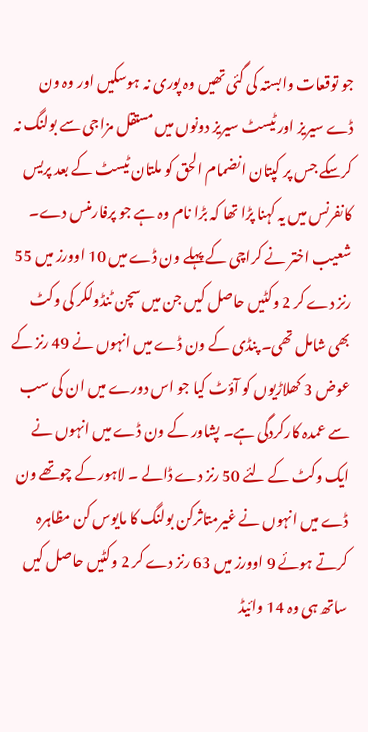جو توقعات وابستہ کی گئی تھیں وہ پوری نہ ہوسکیں اور وہ ون ڈے سیریز اور ٹیسٹ سیریز دونوں میں مستقل مزاجی سے بولنگ نہ کرسکے جس پر کپتان انضمام الحق کو ملتان ٹیسٹ کے بعد پریس کانفرنس میں یہ کہنا پڑا تھا کہ بڑا نام وہ ہے جو پرفارمنس دے۔ شعیب اختر نے کراچی کے پہلے ون ڈے میں 10 اوورز میں 55 رنز دے کر 2 وکٹیں حاصل کیں جن میں سچن ٹنڈولکر کی وکٹ بھی شامل تھی۔ پنڈی کے ون ڈے میں انہوں نے 49 رنز کے عوض 3 کھلاڑیوں کو آؤٹ کیا جو اس دورے میں ان کی سب سے عمدہ کارکردگی ہے۔ پشاور کے ون ڈے میں انہوں نے ایک وکٹ کے لئے 50 رنز دے ڈالے ۔ لاہور کے چوتھے ون ڈے میں انہوں نے غیرمتاثرکن بولنگ کا مایوس کن مظاہرہ کرتے ہوئے 9 اوورز میں 63 رنز دے کر 2 وکٹیں حاصل کیں ساتھ ہی وہ 14 وائیڈ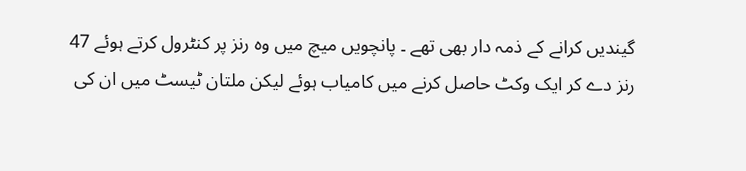گیندیں کرانے کے ذمہ دار بھی تھے ۔ پانچویں میچ میں وہ رنز پر کنٹرول کرتے ہوئے 47 رنز دے کر ایک وکٹ حاصل کرنے میں کامیاب ہوئے لیکن ملتان ٹیسٹ میں ان کی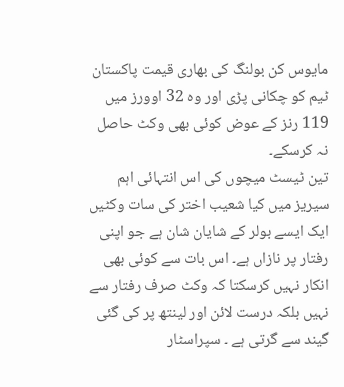مایوس کن بولنگ کی بھاری قیمت پاکستان ٹیم کو چکانی پڑی اور وہ 32 اوورز میں 119 رنز کے عوض کوئی بھی وکٹ حاصل نہ کرسکے۔
تین ٹیسٹ میچوں کی اس انتہائی اہم سیریز میں کیا شعیب اختر کی سات وکٹیں ایک ایسے بولر کے شایان شان ہے جو اپنی رفتار پر نازاں ہے۔ اس بات سے کوئی بھی انکار نہیں کرسکتا کہ وکٹ صرف رفتار سے نہیں بلکہ درست لائن اور لینتھ پر کی گئی گیند سے گرتی ہے ۔ سپراسٹار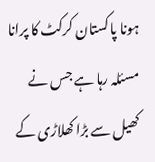ہونا پاکستان کرکٹ کا پرانا مسئلہ رہا ہے جس نے کھیل سے بڑا کھلاڑی کے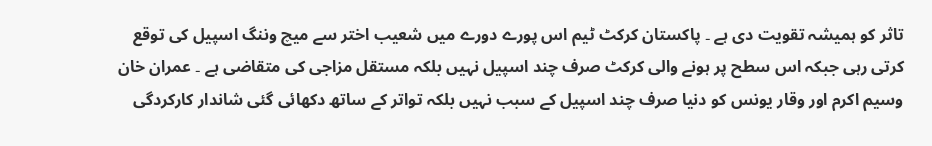تاثر کو ہمیشہ تقویت دی ہے ۔ پاکستان کرکٹ ٹیم اس پورے دورے میں شعیب اختر سے میچ وننگ اسپیل کی توقع کرتی رہی جبکہ اس سطح پر ہونے والی کرکٹ صرف چند اسپیل نہیں بلکہ مستقل مزاجی کی متقاضی ہے ۔ عمران خان وسیم اکرم اور وقار یونس کو دنیا صرف چند اسپیل کے سبب نہیں بلکہ تواتر کے ساتھ دکھائی گئی شاندار کارکردگی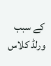کے سبب ورلڈ کلاس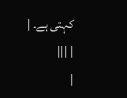کہتی ہے۔ |
| |||
|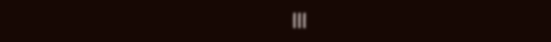|||